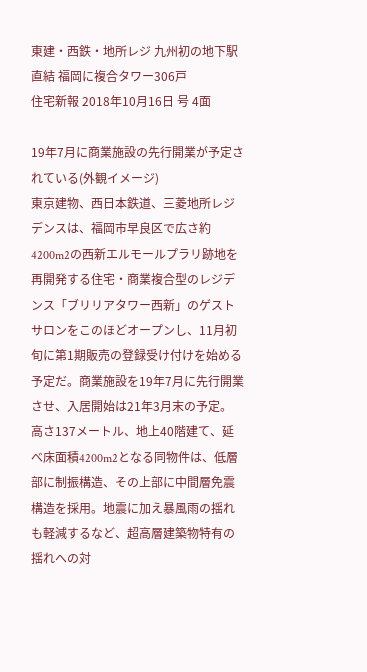東建・西鉄・地所レジ 九州初の地下駅直結 福岡に複合タワー306戸
住宅新報 2018年10月16日 号 4面

19年7月に商業施設の先行開業が予定されている(外観イメージ)
東京建物、西日本鉄道、三菱地所レジデンスは、福岡市早良区で広さ約4200m2の西新エルモールプラリ跡地を再開発する住宅・商業複合型のレジデンス「ブリリアタワー西新」のゲストサロンをこのほどオープンし、11月初旬に第1期販売の登録受け付けを始める予定だ。商業施設を19年7月に先行開業させ、入居開始は21年3月末の予定。
高さ137メートル、地上40階建て、延べ床面積4200m2となる同物件は、低層部に制振構造、その上部に中間層免震構造を採用。地震に加え暴風雨の揺れも軽減するなど、超高層建築物特有の揺れへの対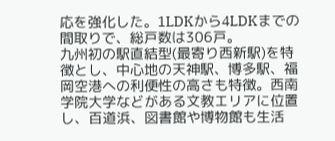応を強化した。1LDKから4LDKまでの間取りで、総戸数は306戸。
九州初の駅直結型(最寄り西新駅)を特徴とし、中心地の天神駅、博多駅、福岡空港への利便性の高さも特徴。西南学院大学などがある文教エリアに位置し、百道浜、図書館や博物館も生活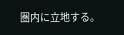圏内に立地する。